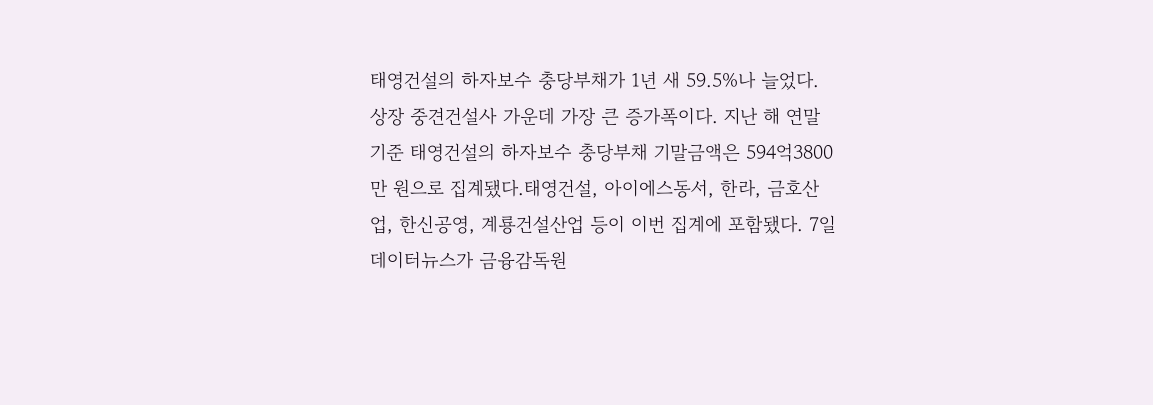태영건설의 하자보수 충당부채가 1년 새 59.5%나 늘었다. 상장 중견건설사 가운데 가장 큰 증가폭이다. 지난 해 연말 기준 태영건설의 하자보수 충당부채 기말금액은 594억3800만 원으로 집계됐다.태영건설, 아이에스동서, 한라, 금호산업, 한신공영, 계룡건설산업 등이 이번 집계에 포함됐다. 7일 데이터뉴스가 금융감독원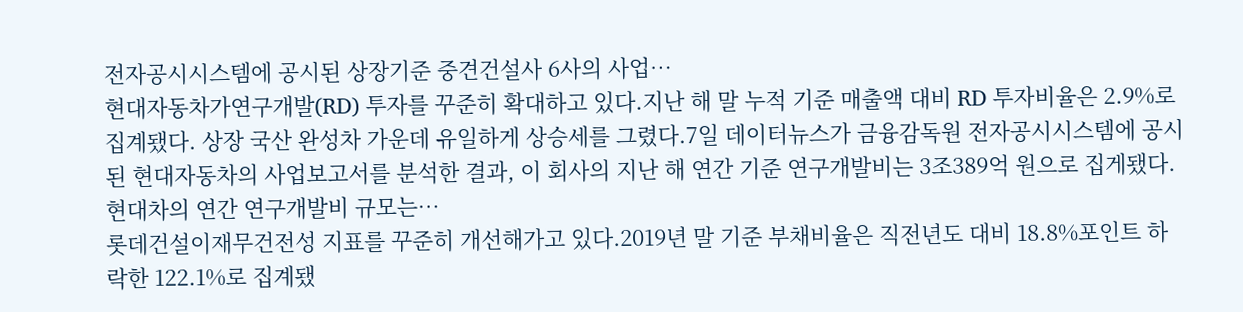전자공시시스템에 공시된 상장기준 중견건설사 6사의 사업…
현대자동차가연구개발(RD) 투자를 꾸준히 확대하고 있다.지난 해 말 누적 기준 매출액 대비 RD 투자비율은 2.9%로 집계됐다. 상장 국산 완성차 가운데 유일하게 상승세를 그렸다.7일 데이터뉴스가 금융감독원 전자공시시스템에 공시된 현대자동차의 사업보고서를 분석한 결과, 이 회사의 지난 해 연간 기준 연구개발비는 3조389억 원으로 집게됐다.현대차의 연간 연구개발비 규모는…
롯데건설이재무건전성 지표를 꾸준히 개선해가고 있다.2019년 말 기준 부채비율은 직전년도 대비 18.8%포인트 하락한 122.1%로 집계됐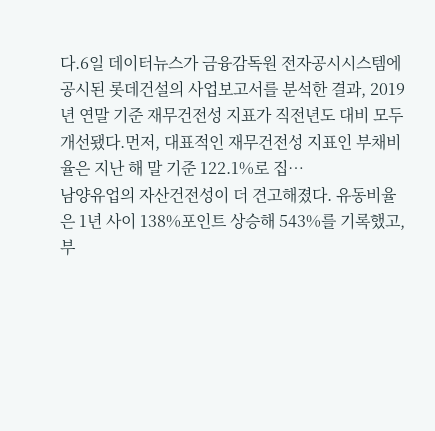다.6일 데이터뉴스가 금융감독원 전자공시시스템에 공시된 롯데건설의 사업보고서를 분석한 결과, 2019년 연말 기준 재무건전성 지표가 직전년도 대비 모두 개선됐다.먼저, 대표적인 재무건전성 지표인 부채비율은 지난 해 말 기준 122.1%로 집…
남양유업의 자산건전성이 더 견고해졌다. 유동비율은 1년 사이 138%포인트 상승해 543%를 기록했고, 부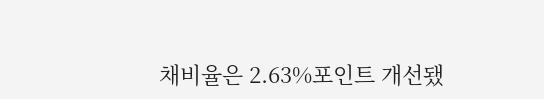채비율은 2.63%포인트 개선됐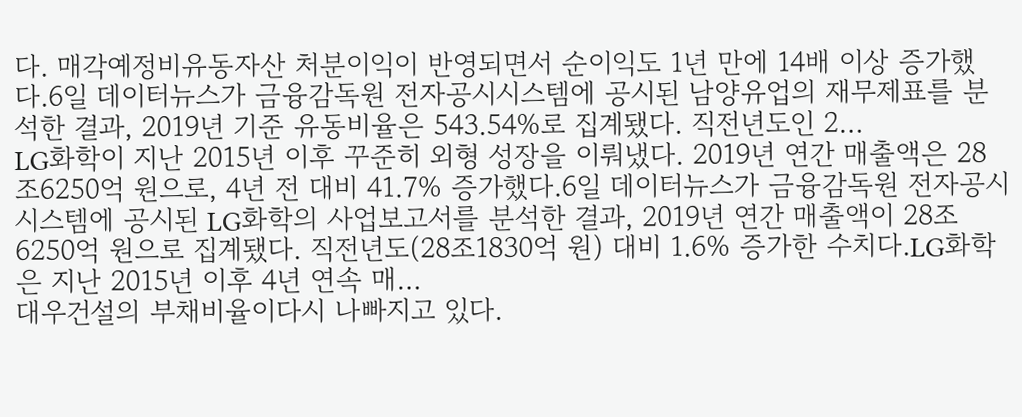다. 매각예정비유동자산 처분이익이 반영되면서 순이익도 1년 만에 14배 이상 증가했다.6일 데이터뉴스가 금융감독원 전자공시시스템에 공시된 남양유업의 재무제표를 분석한 결과, 2019년 기준 유동비율은 543.54%로 집계됐다. 직전년도인 2…
LG화학이 지난 2015년 이후 꾸준히 외형 성장을 이뤄냈다. 2019년 연간 매출액은 28조6250억 원으로, 4년 전 대비 41.7% 증가했다.6일 데이터뉴스가 금융감독원 전자공시시스템에 공시된 LG화학의 사업보고서를 분석한 결과, 2019년 연간 매출액이 28조6250억 원으로 집계됐다. 직전년도(28조1830억 원) 대비 1.6% 증가한 수치다.LG화학은 지난 2015년 이후 4년 연속 매…
대우건설의 부채비율이다시 나빠지고 있다.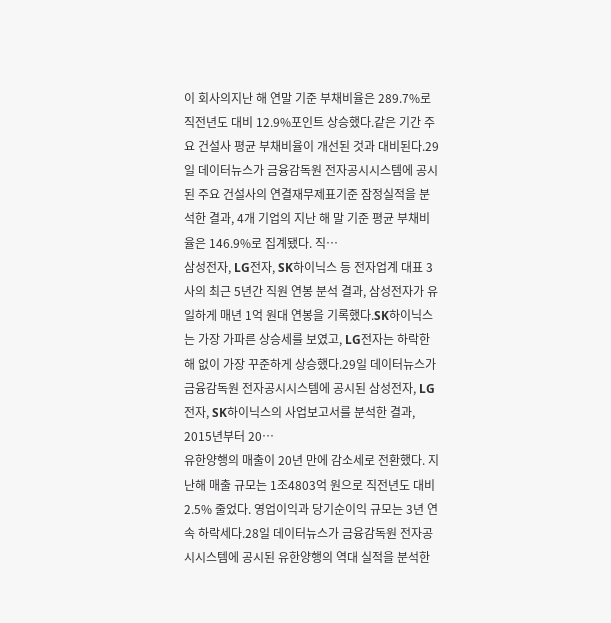이 회사의지난 해 연말 기준 부채비율은 289.7%로 직전년도 대비 12.9%포인트 상승했다.같은 기간 주요 건설사 평균 부채비율이 개선된 것과 대비된다.29일 데이터뉴스가 금융감독원 전자공시시스템에 공시된 주요 건설사의 연결재무제표기준 잠정실적을 분석한 결과, 4개 기업의 지난 해 말 기준 평균 부채비율은 146.9%로 집계됐다. 직…
삼성전자, LG전자, SK하이닉스 등 전자업계 대표 3사의 최근 5년간 직원 연봉 분석 결과, 삼성전자가 유일하게 매년 1억 원대 연봉을 기록했다.SK하이닉스는 가장 가파른 상승세를 보였고, LG전자는 하락한 해 없이 가장 꾸준하게 상승했다.29일 데이터뉴스가 금융감독원 전자공시시스템에 공시된 삼성전자, LG전자, SK하이닉스의 사업보고서를 분석한 결과, 2015년부터 20…
유한양행의 매출이 20년 만에 감소세로 전환했다. 지난해 매출 규모는 1조4803억 원으로 직전년도 대비 2.5% 줄었다. 영업이익과 당기순이익 규모는 3년 연속 하락세다.28일 데이터뉴스가 금융감독원 전자공시시스템에 공시된 유한양행의 역대 실적을 분석한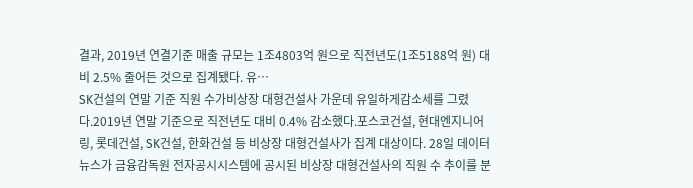결과, 2019년 연결기준 매출 규모는 1조4803억 원으로 직전년도(1조5188억 원) 대비 2.5% 줄어든 것으로 집계됐다. 유…
SK건설의 연말 기준 직원 수가비상장 대형건설사 가운데 유일하게감소세를 그렸다.2019년 연말 기준으로 직전년도 대비 0.4% 감소했다.포스코건설, 현대엔지니어링, 롯데건설, SK건설, 한화건설 등 비상장 대형건설사가 집계 대상이다. 28일 데이터뉴스가 금융감독원 전자공시시스템에 공시된 비상장 대형건설사의 직원 수 추이를 분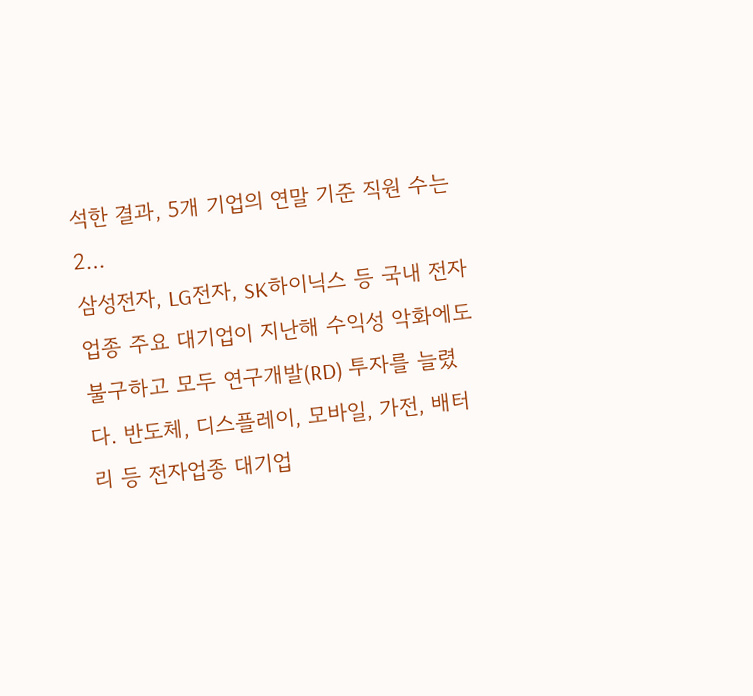석한 결과, 5개 기업의 연말 기준 직원 수는 2…
삼성전자, LG전자, SK하이닉스 등 국내 전자업종 주요 대기업이 지난해 수익성 악화에도 불구하고 모두 연구개발(RD) 투자를 늘렸다. 반도체, 디스플레이, 모바일, 가전, 배터리 등 전자업종 대기업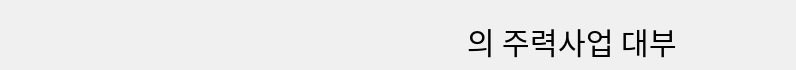의 주력사업 대부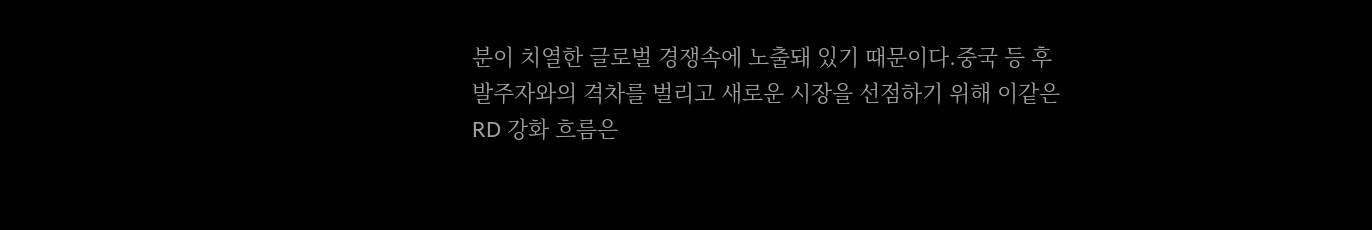분이 치열한 글로벌 경쟁속에 노출돼 있기 때문이다.중국 등 후발주자와의 격차를 벌리고 새로운 시장을 선점하기 위해 이같은 RD 강화 흐름은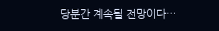당분간 계속될 전망이다…